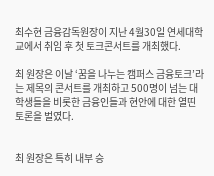최수현 금융감독원장이 지난 4월30일 연세대학교에서 취임 후 첫 토크콘서트를 개최했다.

최 원장은 이날 ‘꿈을 나누는 캠퍼스 금융토크’라는 제목의 콘서트를 개최하고 500명이 넘는 대학생들을 비롯한 금융인들과 현안에 대한 열띤 토론을 벌였다.


최 원장은 특히 내부 승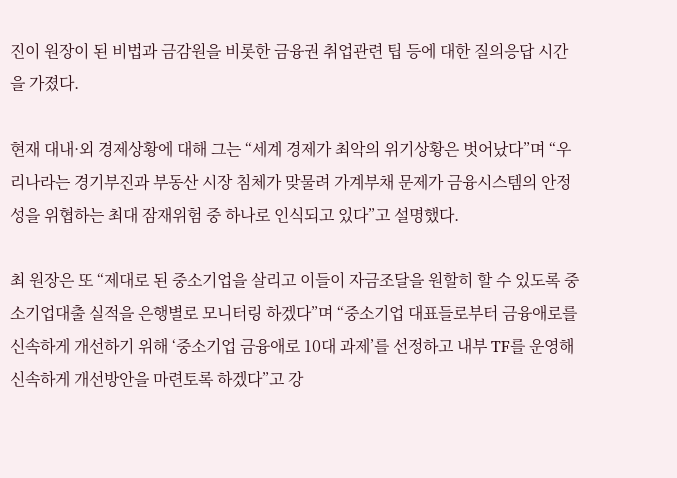진이 원장이 된 비법과 금감원을 비롯한 금융권 취업관련 팁 등에 대한 질의응답 시간을 가졌다.

현재 대내·외 경제상황에 대해 그는 “세계 경제가 최악의 위기상황은 벗어났다”며 “우리나라는 경기부진과 부동산 시장 침체가 맞물려 가계부채 문제가 금융시스템의 안정성을 위협하는 최대 잠재위험 중 하나로 인식되고 있다”고 설명했다.

최 원장은 또 “제대로 된 중소기업을 살리고 이들이 자금조달을 원할히 할 수 있도록 중소기업대출 실적을 은행별로 모니터링 하겠다”며 “중소기업 대표들로부터 금융애로를 신속하게 개선하기 위해 ‘중소기업 금융애로 10대 과제’를 선정하고 내부 TF를 운영해 신속하게 개선방안을 마련토록 하겠다”고 강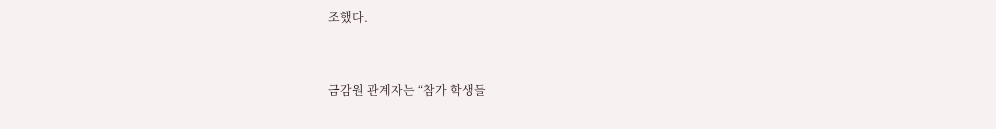조했다.


금감원 관계자는 “참가 학생들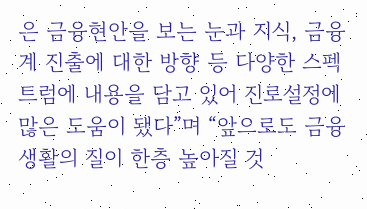은 금융현안을 보는 눈과 지식, 금융계 진출에 대한 방향 등 다양한 스펙트럼에 내용을 담고 있어 진로설정에 많은 도움이 됐다”며 “앞으로도 금융생활의 질이 한층 높아질 것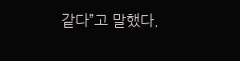같다”고 말했다.